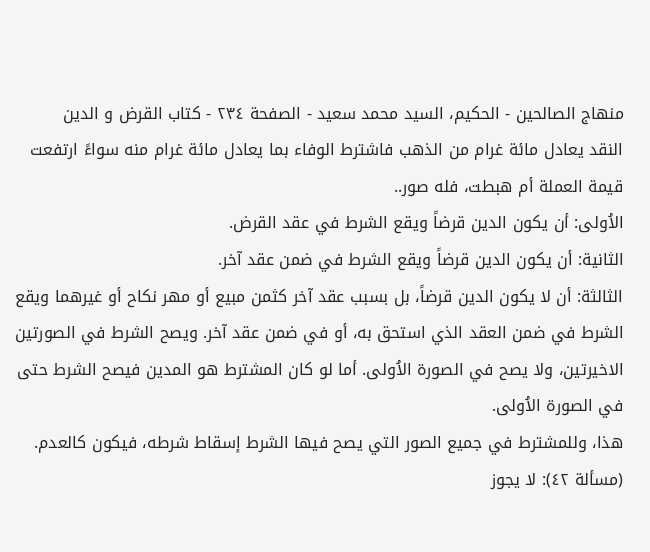منهاج الصالحين - الحكيم، السيد محمد سعيد - الصفحة ٢٣٤ - كتاب القرض و الدين
النقد يعادل مائة غرام من الذهب فاشترط الوفاء بما يعادل مائة غرام منه سواءً ارتفعت قيمة العملة أم هبطت، فله صور..
الاُولى: أن يكون الدين قرضاً ويقع الشرط في عقد القرض.
الثانية: أن يكون الدين قرضاً ويقع الشرط في ضمن عقد آخر.
الثالثة: أن لا يكون الدين قرضاً، بل بسبب عقد آخر كثمن مبيع أو مهر نكاح أو غيرهما ويقع الشرط في ضمن العقد الذي استحق به، أو في ضمن عقد آخر. ويصح الشرط في الصورتين الاخيرتين، ولا يصح في الصورة الاُولى. أما لو كان المشترط هو المدين فيصح الشرط حتى في الصورة الاُولى.
هذا، وللمشترط في جميع الصور التي يصح فيها الشرط إسقاط شرطه، فيكون كالعدم.
(مسألة ٤٢): لا يجوز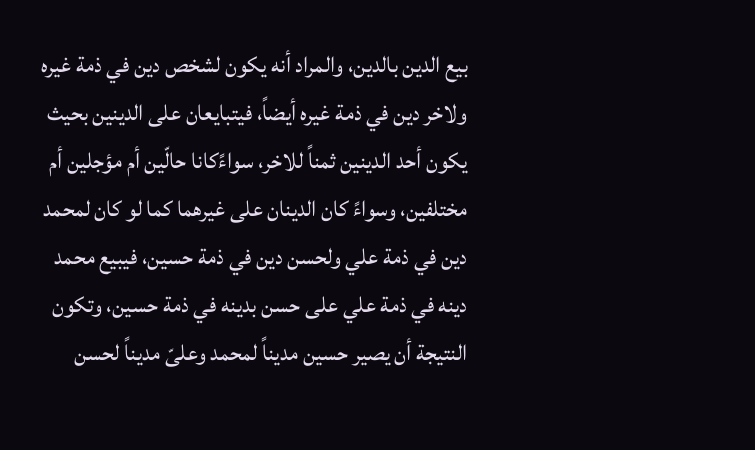بيع الدين بالدين، والمراد أنه يكون لشخص دين في ذمة غيره ولاخر دين في ذمة غيره أيضاً، فيتبايعان على الدينين بحيث يكون أحد الدينين ثمناً للاخر، سواءًكانا حالّين أم مؤجلين أم مختلفين، وسواءً كان الدينان على غيرهما كما لو كان لمحمد دين في ذمة علي ولحسن دين في ذمة حسين، فيبيع محمد دينه في ذمة علي على حسن بدينه في ذمة حسين، وتكون النتيجة أن يصير حسين مديناً لمحمد وعلىّ مديناً لحسن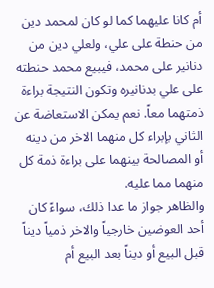أم كانا عليهما كما لو كان لمحمد دين من حنطة على علي، ولعلي دين من دنانير على محمد، فيبيع محمد حنطته على علي بدنانيره وتكون النتيجة براءة ذمتهما معاً. نعم يمكن الاستعاضة عن الثاني بإبراء كل منهما الاخر من دينه أو المصالحة بينهما على براءة ذمة كل منهما مما عليه.
والظاهر جواز ما عدا ذلك، سواءً كان أحد العوضين خارجياً والاخر ذمياً ديناً قبل البيع أو ديناً بعد البيع أم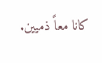كانا معاً ذميين.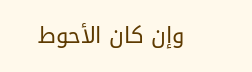وإن كان الأحوط